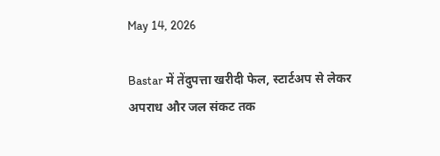May 14, 2026

Bastar में तेंदुपत्ता खरीदी फेल, स्टार्टअप से लेकर अपराध और जल संकट तक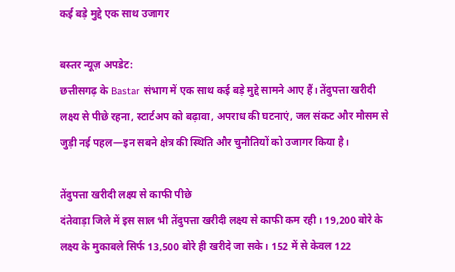कई बड़े मुद्दे एक साथ उजागर

बस्तर न्यूज़ अपडेट:
छत्तीसगढ़ के Bastar संभाग में एक साथ कई बड़े मुद्दे सामने आए हैं। तेंदुपत्ता खरीदी लक्ष्य से पीछे रहना, स्टार्टअप को बढ़ावा, अपराध की घटनाएं, जल संकट और मौसम से जुड़ी नई पहल—इन सबने क्षेत्र की स्थिति और चुनौतियों को उजागर किया है।

तेंदुपत्ता खरीदी लक्ष्य से काफी पीछे
दंतेवाड़ा जिले में इस साल भी तेंदुपत्ता खरीदी लक्ष्य से काफी कम रही। 19,200 बोरे के लक्ष्य के मुकाबले सिर्फ 13,500 बोरे ही खरीदे जा सके। 152 में से केवल 122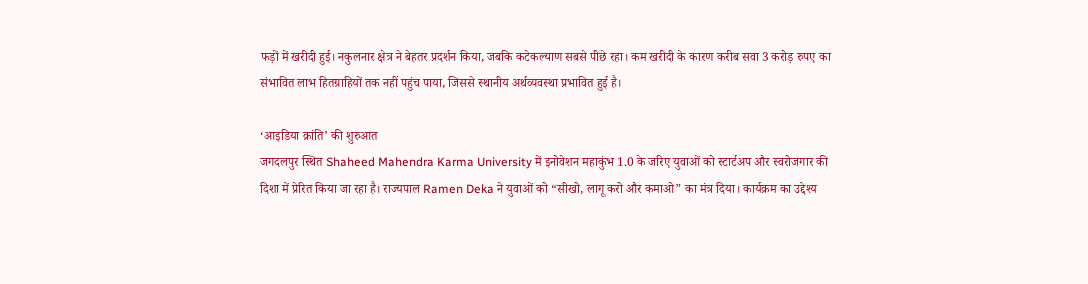फड़ों में खरीदी हुई। नकुलनार क्षेत्र ने बेहतर प्रदर्शन किया, जबकि कटेकल्याण सबसे पीछे रहा। कम खरीदी के कारण करीब सवा 3 करोड़ रुपए का संभावित लाभ हितग्राहियों तक नहीं पहुंच पाया, जिससे स्थानीय अर्थव्यवस्था प्रभावित हुई है।

‘आइडिया क्रांति’ की शुरुआत
जगदलपुर स्थित Shaheed Mahendra Karma University में इनोवेशन महाकुंभ 1.0 के जरिए युवाओं को स्टार्टअप और स्वरोजगार की दिशा में प्रेरित किया जा रहा है। राज्यपाल Ramen Deka ने युवाओं को “सीखो, लागू करो और कमाओ” का मंत्र दिया। कार्यक्रम का उद्देश्य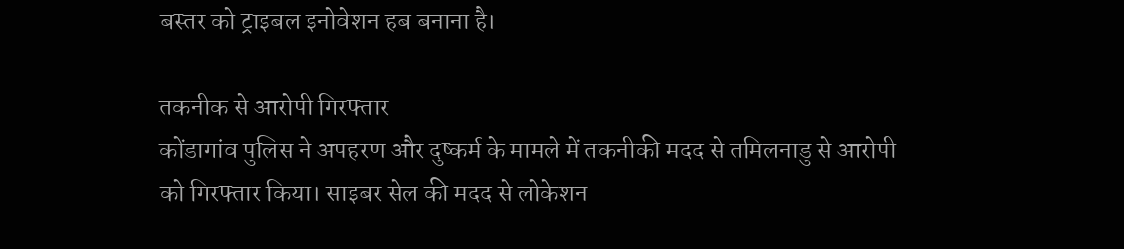बस्तर को ट्राइबल इनोवेशन हब बनाना है।

तकनीक से आरोपी गिरफ्तार
कोंडागांव पुलिस ने अपहरण और दुष्कर्म के मामले में तकनीकी मदद से तमिलनाडु से आरोपी को गिरफ्तार किया। साइबर सेल की मदद से लोकेशन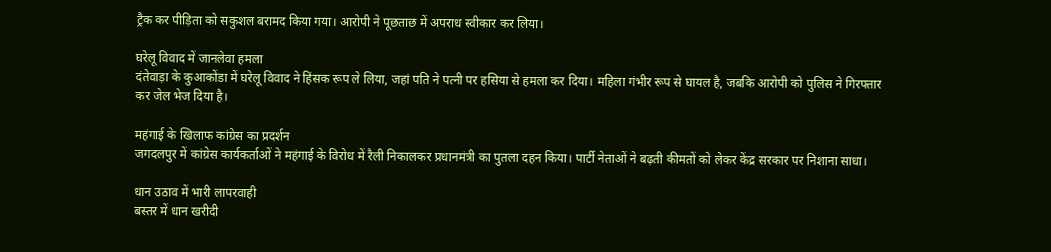ट्रैक कर पीड़िता को सकुशल बरामद किया गया। आरोपी ने पूछताछ में अपराध स्वीकार कर लिया।

घरेलू विवाद में जानलेवा हमला
दंतेवाड़ा के कुआकोंडा में घरेलू विवाद ने हिंसक रूप ले लिया, जहां पति ने पत्नी पर हसिया से हमला कर दिया। महिला गंभीर रूप से घायल है, जबकि आरोपी को पुलिस ने गिरफ्तार कर जेल भेज दिया है।

महंगाई के खिलाफ कांग्रेस का प्रदर्शन
जगदलपुर में कांग्रेस कार्यकर्ताओं ने महंगाई के विरोध में रैली निकालकर प्रधानमंत्री का पुतला दहन किया। पार्टी नेताओं ने बढ़ती कीमतों को लेकर केंद्र सरकार पर निशाना साधा।

धान उठाव में भारी लापरवाही
बस्तर में धान खरीदी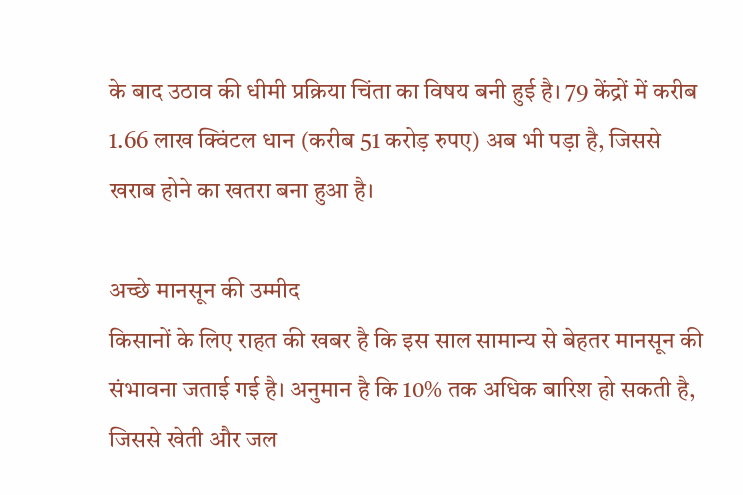के बाद उठाव की धीमी प्रक्रिया चिंता का विषय बनी हुई है। 79 केंद्रों में करीब 1.66 लाख क्विंटल धान (करीब 51 करोड़ रुपए) अब भी पड़ा है, जिससे खराब होने का खतरा बना हुआ है।

अच्छे मानसून की उम्मीद
किसानों के लिए राहत की खबर है कि इस साल सामान्य से बेहतर मानसून की संभावना जताई गई है। अनुमान है कि 10% तक अधिक बारिश हो सकती है, जिससे खेती और जल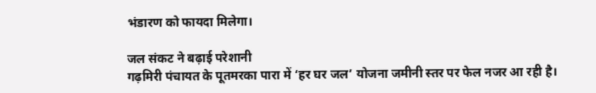भंडारण को फायदा मिलेगा।

जल संकट ने बढ़ाई परेशानी
गढ़मिरी पंचायत के पूतमरका पारा में ‘हर घर जल’ योजना जमीनी स्तर पर फेल नजर आ रही है।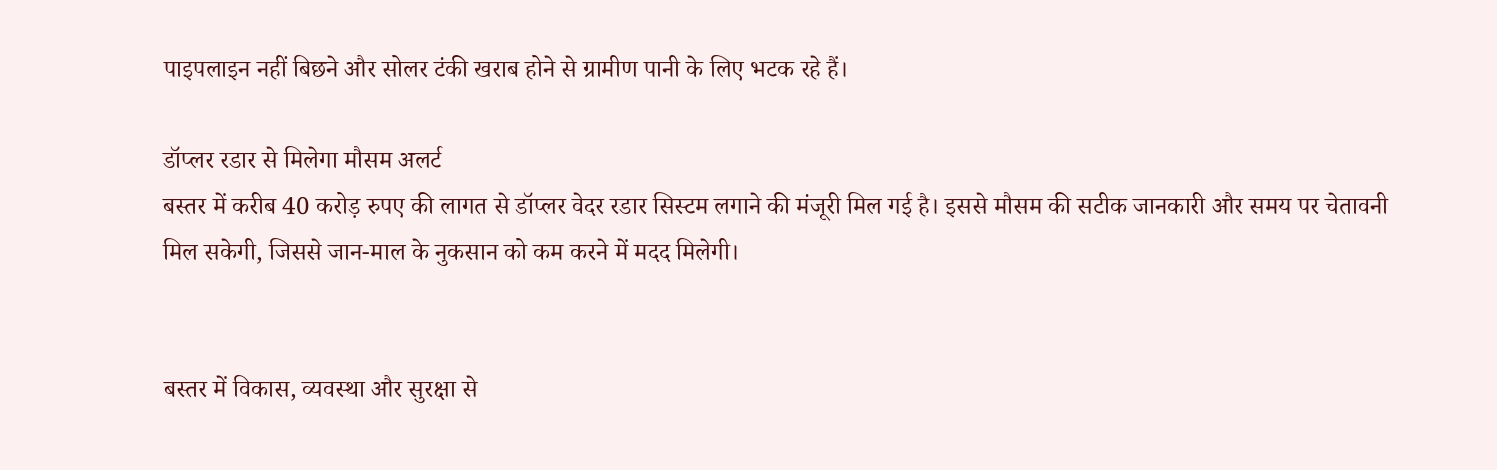पाइपलाइन नहीं बिछने और सोलर टंकी खराब होने से ग्रामीण पानी के लिए भटक रहे हैं।

डॉप्लर रडार से मिलेगा मौसम अलर्ट
बस्तर में करीब 40 करोड़ रुपए की लागत से डॉप्लर वेदर रडार सिस्टम लगाने की मंजूरी मिल गई है। इससे मौसम की सटीक जानकारी और समय पर चेतावनी मिल सकेगी, जिससे जान-माल के नुकसान को कम करने में मदद मिलेगी।


बस्तर में विकास, व्यवस्था और सुरक्षा से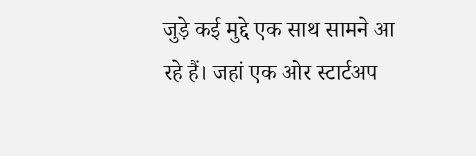जुड़े कई मुद्दे एक साथ सामने आ रहे हैं। जहां एक ओर स्टार्टअप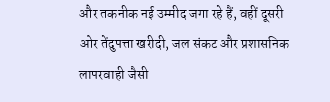और तकनीक नई उम्मीद जगा रहे हैं, वहीं दूसरी ओर तेंदुपत्ता खरीदी, जल संकट और प्रशासनिक लापरवाही जैसी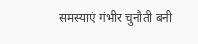समस्याएं गंभीर चुनौती बनी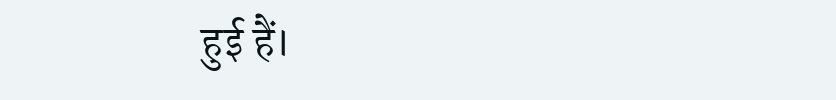हुई हैं।